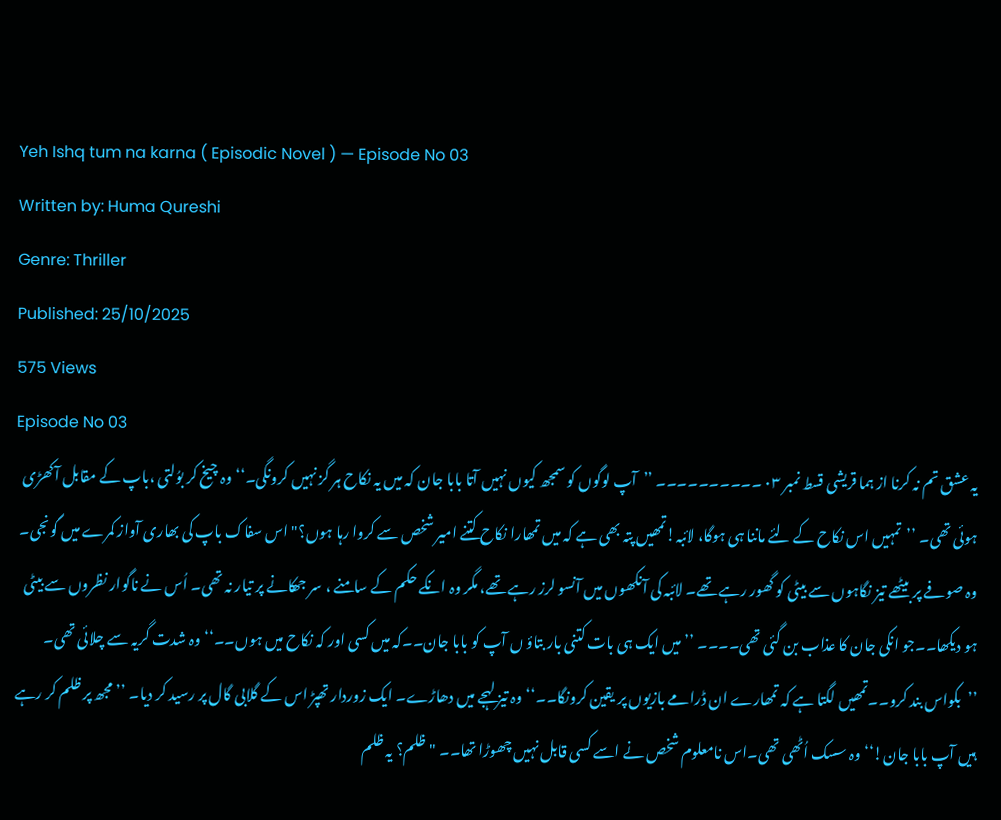Yeh Ishq tum na karna ( Episodic Novel ) — Episode No 03
Written by: Huma Qureshi
Genre: Thriller
Published: 25/10/2025
575 Views
Episode No 03
یہ عشق تم نہ کرنا از ہما قریشی قسط نمبر ۰۳ ۔۔۔۔۔۔۔۔۔۔ ’’آپ لوگوں کو سمجھ کیوں نہیں آتا بابا جان کہ میں یہ نکاح ہر گز نہیں کرونگی۔‘‘ وہ چیخ کر بوُلتی ،باپ کے مقابل آکھڑی ہوئی تھی۔ ’’تمہیں اس نکاح کے لئے ماننا ہی ہوگا، لائبہ!تمھیں پتہ بھی ہے کہ میں تمھارا نکاح کتنے امیر شخص سے کروا رہا ہوں؟" اس سفاک باپ کی بھاری آواز کمرے میں گونجی۔ وہ صوفے پر بیٹھے تیز نگاہوں سے بیٹی کو گھور رہے تھے۔ لائبہ کی آنکھوں میں آنسو لرز رہے تھے، مگر وہ انکے حکم کے سامنے ، سر جھکانے پر تیار نہ تھی۔ اُس نے ناگوار نظروں سے بیٹی ہو دیکھا۔۔جو انکی جان کا عذاب بن گئی تھی۔۔۔۔ ’’میں ایک ہی بات کتنی بار بتاؤ ں آپ کو بابا جان۔۔کہ میں کسی اور کہ نکاح میں ہوں۔۔‘‘وہ شدت گریہ سے چلائی تھی۔ ’’بکواس بند کرو۔۔تمھیں لگتا ہے کہ تمھارے ان ڈرامے بازیوں پر یقین کرونگا۔۔‘‘وہ تیز لہجے میں دھاڑے۔ ایک زوردار تھپڑ اس کے گلابی گال پر رسید کر دیا۔ ’’مجھ پر ظلم کر رہے ہیں آپ بابا جان!‘‘وہ سسک اُٹھی تھی۔اس نامعلوم شخص نے اسے کسی قابل نہیں چھوڑا تھا۔۔ "ظلم؟ یہ ظلم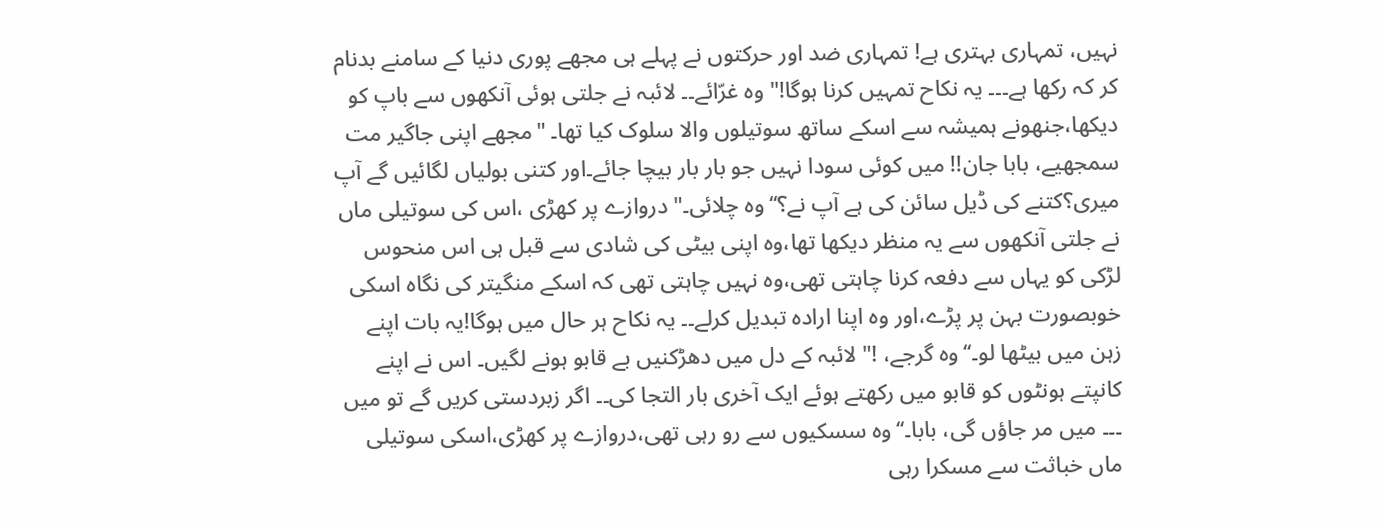نہیں، تمہاری بہتری ہے! تمہاری ضد اور حرکتوں نے پہلے ہی مجھے پوری دنیا کے سامنے بدنام کر کہ رکھا ہے۔۔۔ یہ نکاح تمہیں کرنا ہوگا!" وہ غرّائے۔۔ لائبہ نے جلتی ہوئی آنکھوں سے باپ کو دیکھا،جنھونے ہمیشہ سے اسکے ساتھ سوتیلوں والا سلوک کیا تھا۔ "مجھے اپنی جاگیر مت سمجھیے، بابا جان!! میں کوئی سودا نہیں جو بار بار بیچا جائے۔اور کتنی بولیاں لگائیں گے آپ میری؟کتنے کی ڈیل سائن کی ہے آپ نے؟‘‘وہ چلائی۔" دروازے پر کھڑی ،اس کی سوتیلی ماں نے جلتی آنکھوں سے یہ منظر دیکھا تھا،وہ اپنی بیٹی کی شادی سے قبل ہی اس منحوس لڑکی کو یہاں سے دفعہ کرنا چاہتی تھی،وہ نہیں چاہتی تھی کہ اسکے منگیتر کی نگاہ اسکی خوبصورت بہن پر پڑے،اور وہ اپنا ارادہ تبدیل کرلے۔۔ یہ نکاح ہر حال میں ہوگا!یہ بات اپنے زہن میں بیٹھا لو۔‘‘وہ گرجے، !" لائبہ کے دل میں دھڑکنیں بے قابو ہونے لگیں۔ اس نے اپنے کانپتے ہونٹوں کو قابو میں رکھتے ہوئے ایک آخری بار التجا کی۔۔ اگر زبردستی کریں گے تو میں ۔۔۔ میں مر جاؤں گی، بابا۔‘‘وہ سسکیوں سے رو رہی تھی،دروازے پر کھڑی،اسکی سوتیلی ماں خباثت سے مسکرا رہی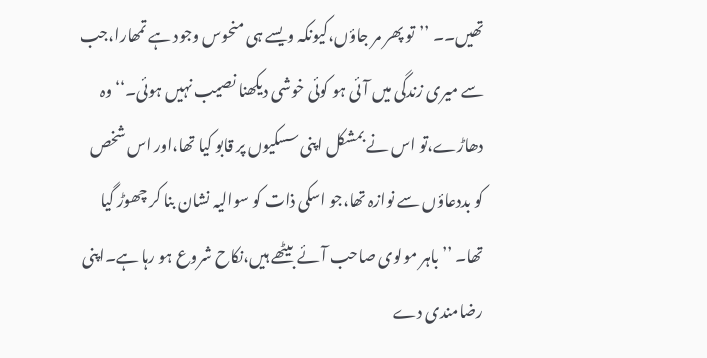تھیں۔۔ ’’تو پھر مر جاؤں،کیونکہ ویسے ہی منحوس وجود ہے تمھارا،جب سے میری زندگی میں آئی ہو کوئی خوشی دیکھنا نصیب نہیں ہوئی۔‘‘وہ دھاڑے،تو اس نے بمشکل اپنی سسکیوں پر قابو کیا تھا،اور اس شخص کو بددعاؤں سے نوازہ تھا،جو اسکی ذات کو سوالیہ نشان بنا کر چھوڑ گیا تھا۔ ’’باہر مولوی صاحب آئے بیٹھے ہیں،نکاح شروع ہو رہا ہے۔اپنی رضامندی دے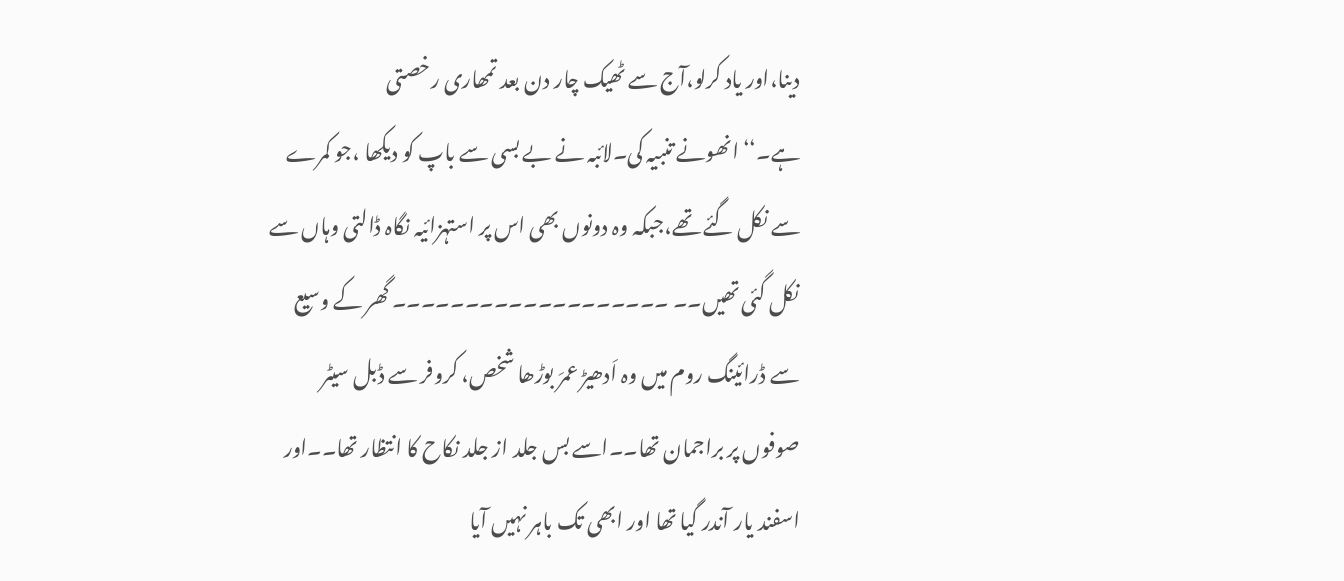دینا،اور یاد کرلو،آج سے ٹھیک چار دن بعد تمھاری رخصتی ہے۔‘‘انھونے تنبیہ کی۔لائبہ نے بے بسی سے باپ کو دیکھا ،جو کمرے سے نکل گئے تھے،جبکہ وہ دونوں بھی اس پر استہزائیہ نگاہ ڈالتی وہاں سے نکل گئی تھیں۔۔ ۔۔۔۔۔۔۔۔۔۔۔۔۔۔۔۔۔۔۔ گھر کے وسیع سے ڈرائینگ روم میں وہ اَدھیڑ عمرَ بوڑھا شخص، کروفر سے ڈبل سیٹر صوفوں پر براجمان تھا۔۔اسے بس جلد از جلد نکاح کا انتظار تھا۔۔اور اسفند یار آندر گیا تھا اور ابھی تک باہر نہیں آیا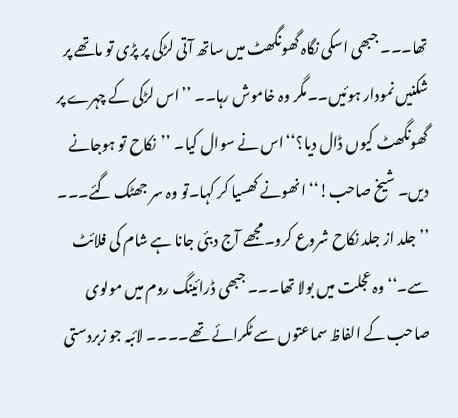تھا۔۔۔ جبھی اسکی نگاہ گھونگھٹ میں ساتھ آتی لڑکی پر پڑی تو ماتھے پر شکنیں نمودار ہوئیں۔۔مگر وہ خاموش رہا۔۔ ’’اس لڑکی کے چہرے پر گھونگھٹ کیوں ڈال دیا؟‘‘اس نے سوال کیا۔ ’’نکاح تو ہوجانے دیں۔ شیخ صاحب!‘‘انھونے کھسیا کر کہا۔تو وہ سر جھٹک گئے۔۔۔ ’’جلد از جلد نکاح شروع کرو۔مجھے آج دبئی جانا ہے شام کی فلائٹ سے۔‘‘وہ عجلت میں بولا تھا۔۔۔ جبھی ڈرائینگ روم میں مولوی صاحب کے الفاظ سماعتوں سے ٹکرائے تھے۔۔۔۔ لائبہ جو زبردستی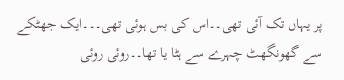پر یہاں تک آئی تھی۔۔اس کی بس ہوئی تھی۔۔۔ایک جھٹکے سے گھونگھٹ چہرے سے ہٹا یا تھا۔۔روئی روئی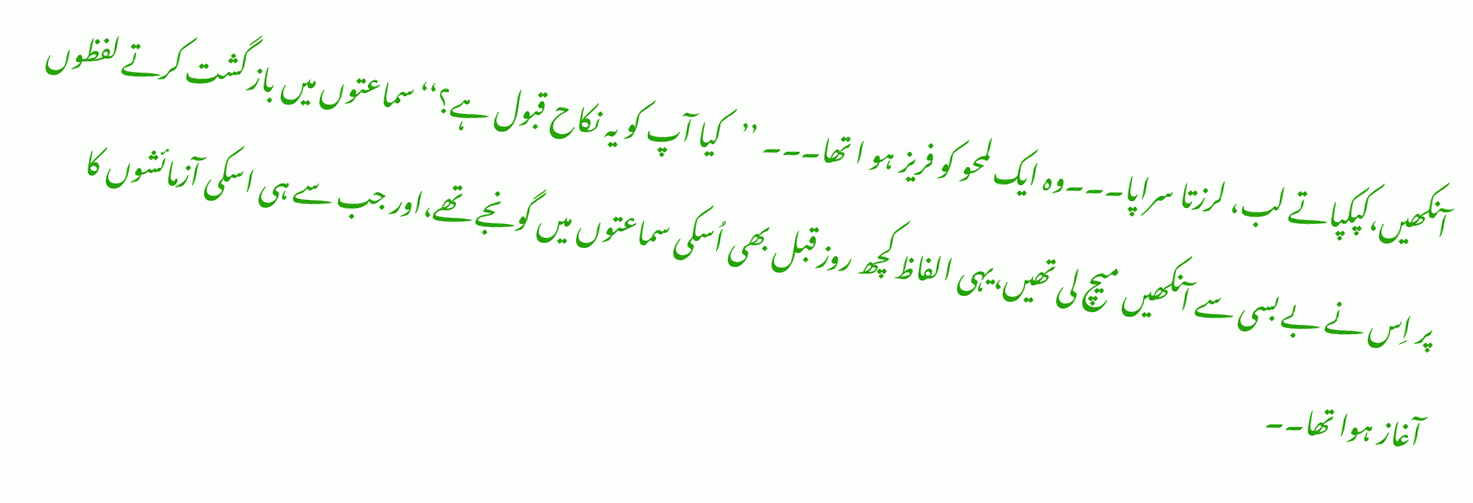آنکھیں،کپکپاتے لب، لرزتا سراپا۔۔۔وہ ایک لمحو کو فریز ہو ا تھا۔۔۔ ’’کیا آپ کو یہ نکاح قبول ہے؟‘‘سماعتوں میں باز گشت کرتے لفظوں پر اِس نے بے بسی سے آنکھیں میچ لی تھیں،یہی الفاظ کچھ روز قبل بھی اُسکی سماعتوں میں گونجے تھے،اور جب سے ہی اسکی آزمائشوں کا آغاز ہوا تھا۔۔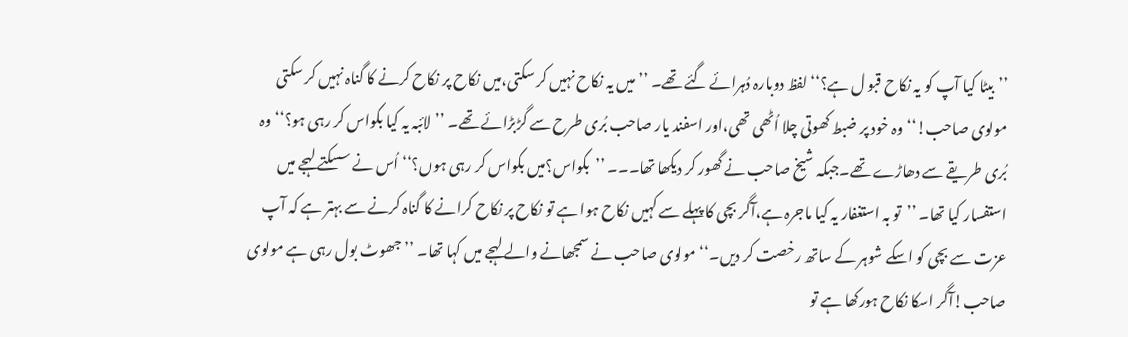’’بیٹا کیا آپ کو یہ نکاح قبو ل ہے؟‘‘لفظ دوبارہ دُہرائے گئے تھے۔ ’’میں یہ نکاح نہیں کر سکتی،میں نکاح پر نکاح کرنے کا گناہ نہیں کر سکتی مولوی صاحب!‘‘وہ خود پر ضبط کھوتی چلا اُٹھی تھی،اور اسفند یار صاحب بُری طرح سے گڑبڑائے تھے۔ ’’لائبہ یہ کیا بکواس کر رہی ہو؟‘‘وہ بُری طریقے سے دھاڑے تھے۔جبکہ شیخ صاحب نے گھور کر دیکھا تھا۔۔۔ ’’بکواس؟میں بکواس کر رہی ہوں؟‘‘اُس نے سسکتے لہجے میں استفسار کیا تھا۔ ’’تو بہ استغفار یہ کیا ماجرہ ہے،آگر بچی کا پہلے سے کہیں نکاح ہوا ہے تو نکاح پر نکاح کرانے کا گناہ کرنے سے بہتر ہے کہ آپ عزت سے بچی کو اسکے شوہر کے ساتھ رخصت کر دیں۔‘‘مولوی صاحب نے سمجھانے والے لہجے میں کہا تھا۔ ’’جھوٹ بول رہی ہے مولوی صاحب!آگر اسکا نکاح ہورکھا ہے تو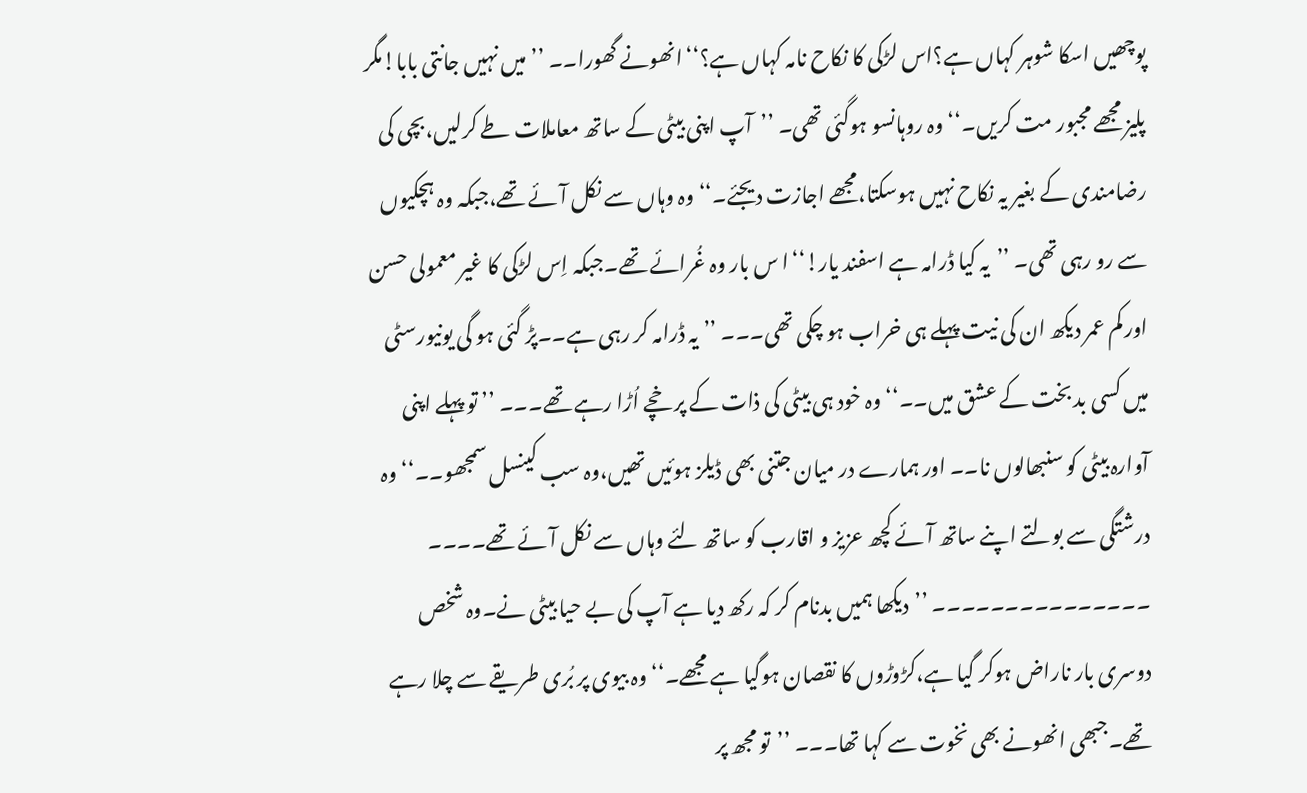پوچھیں اسکا شوہر کہاں ہے؟اس لڑکی کا نکاح نامہ کہاں ہے؟‘‘انھونے گھورا۔۔ ’’میں نہیں جانتی بابا!مگر پلیز مجھے مجبور مت کریں۔‘‘وہ روہانسو ہوگئی تھی۔ ’’آپ اپنی بیٹی کے ساتھ معاملات طے کرلیں،بچی کی رضامندی کے بغیر یہ نکاح نہیں ہوسکتا،مجھے اجازت دیجئے۔‘‘وہ وہاں سے نکل آئے تھے،جبکہ وہ ہچکیوں سے رو رہی تھی۔ ’’یہ کیا ڈرامہ ہے اسفند یار!‘‘ا س بار وہ غُرائے تھے۔جبکہ اِس لڑکی کا غیر معمولی حسن اور کم عمر دیکھ ان کی نیت پہلے ہی خراب ہو چکی تھی۔۔۔ ’’ یہ ڈرامہ کر رہی ہے۔۔پڑ گئی ہو گی یونیورسٹی میں کسی بد بخت کے عشق میں۔۔‘‘وہ خود ہی بیٹی کی ذات کے پرخچے اُڑا رہے تھے۔۔۔ ’’ تو پہلے اپنی آوارہ بیٹی کو سنبھالوں نا۔۔ اور ہمارے در میان جتنی بھی ڈیلز ہوئیں تھیں،وہ سب کینسل سمجھو۔۔‘‘وہ درشتگی سے بولتے اپنے ساتھ آئے کچھ عزیز و اقارب کو ساتھ لئے وہاں سے نکل آئے تھے۔۔۔۔ ۔۔۔۔۔۔۔۔۔۔۔۔۔۔۔ ’’دیکھا ہمیں بدنام کر کہ رکھ دیا ہے آپ کی بے حیا بیٹی نے۔وہ شخص دوسری بار ناراض ہوکر گیا ہے،کڑوڑوں کا نقصان ہوگیا ہے مجھے۔‘‘وہ بیوی پر بُری طریقے سے چلا رہے تھے۔جبھی انھونے بھی نخوت سے کہا تھا۔۔۔ ’’تو مجھ پر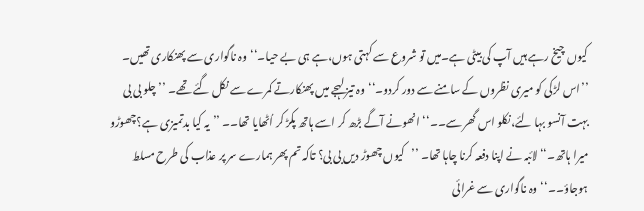کیوں چیخ رہے ہیں آپ کی بیٹی ہے۔میں تو شروع سے کہتی ہوں،ہے ہی بے حیا۔‘‘وہ ناگواری سے پھنکاری تھیں۔ ’’اس لڑکی کو میری نظروں کے سامنے سے دور کردو۔‘‘وہ تیز لہجے میں پھنکارتے کمرے سے نکل گئے تھے۔ ’’چلو بی بی بہت آنسو بہا لئے،نکلو اس گھر سے۔۔‘‘ انھونے آگے بڑھ کر اسے ہاتھ پکڑ کر اُٹھایا تھا۔۔ ’’یہ کیا بدتمیزی ہے؟چھوڑو میرا ہاتھ۔‘‘لائبہ نے اپنا دفعہ کرنا چاہا تھا۔ ’’کیوں چھوڑ دیں بی بی؟ تاکہ تم پھر ہمارے سر پر عذاب کی طرح مسلط ہوجاؤ۔۔‘‘وہ ناگواری سے غرائی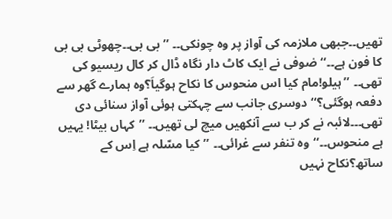تھیں۔۔جبھی ملازمہ کی آواز پر وہ چونکی۔۔ ’’بی بی۔۔چھوٹی بی بی کا فون ہے۔۔‘‘ضوفی نے ایک کاٹ دار نگاہ ڈال کر کال ریسیو کی تھی۔۔ ’’ہیلو!مام کیا اس منحوس کا نکاح ہوگیاَ؟وہ ہمارے گھر سے دفعہ ہوگئی؟‘‘دوسری جانب سے چہکتی ہوئی آواز سنائی دی تھی۔۔۔لائبہ نے کر ب سے آنکھیں میچ لی تھیں۔۔ ’’کہاں بیٹا! یہیں ہے منحوس۔۔‘‘وہ تنفر سے غرائی۔۔ ’’کیا مسّلہ ہے اِس کے ساتھ؟نکاح نہیں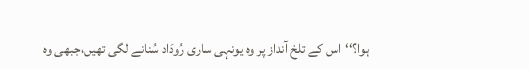ہوا؟‘‘اس کے تلخ آنداز پر وہ یونہی ساری رُودَاد سُنانے لگی تھیں،جبھی وہ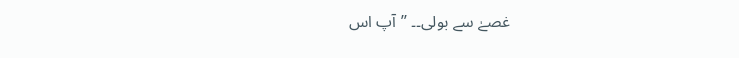غصےٰ سے بولی۔۔ ’’آپ اس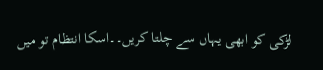لڑکی کو ابھی یہاں سے چلتا کریں۔۔اسکا انتظام تو میں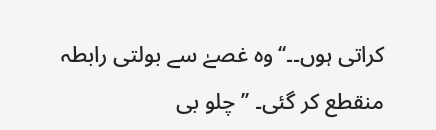کراتی ہوں۔۔‘‘وہ غصےٰ سے بولتی رابطہ منقطع کر گئی۔ ’’چلو بی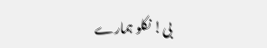بی! نکلو ہمارے